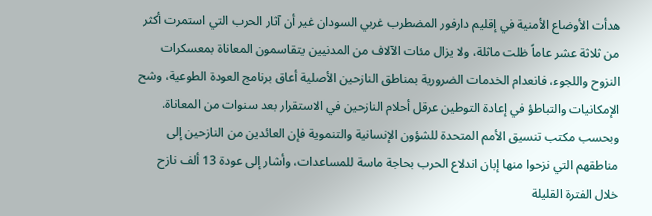هدأت الأوضاع الأمنية في إقليم دارفور المضطرب غربي السودان غير أن آثار الحرب التي استمرت أكثر من ثلاثة عشر عاماً ظلت ماثلة، ولا يزال مئات الآلاف من المدنيين يتقاسمون المعاناة بمعسكرات النزوح واللجوء، فانعدام الخدمات الضرورية بمناطق النازحين الأصلية أعاق برنامج العودة الطوعية، وشح الإمكانيات والتباطؤ في إعادة التوطين عرقل أحلام النازحين في الاستقرار بعد سنوات من المعاناة.
وبحسب مكتب تنسيق الأمم المتحدة للشؤون الإنسانية والتنموية فإن العائدين من النازحين إلى مناطقهم التي نزحوا منها إبان اندلاع الحرب بحاجة ماسة للمساعدات، وأشار إلى عودة 13 ألف نازح خلال الفترة القليلة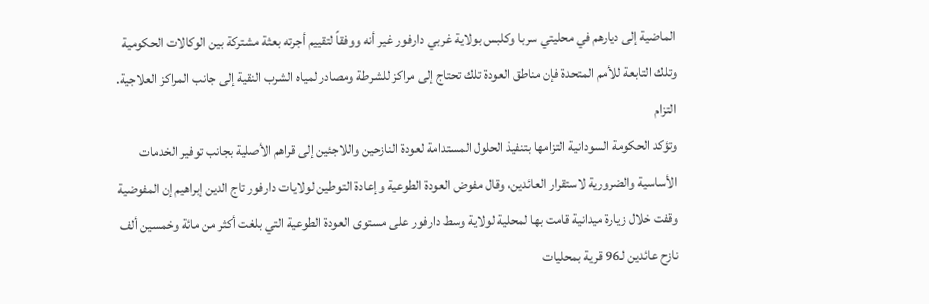الماضية إلى ديارهم في محليتي سربا وكلبس بولاية غربي دارفور غير أنه ووفقاً لتقييم أجرته بعثة مشتركة بين الوكالات الحكومية وتلك التابعة للأمم المتحدة فإن مناطق العودة تلك تحتاج إلى مراكز للشرطة ومصادر لمياه الشرب النقية إلى جانب المراكز العلاجية.
التزام
وتؤكد الحكومة السودانية التزامها بتنفيذ الحلول المستدامة لعودة النازحين واللاجئين إلى قراهم الأصلية بجانب توفير الخدمات الأساسية والضرورية لاستقرار العائدين، وقال مفوض العودة الطوعية وإعادة التوطين لولايات دارفور تاج الدين إبراهيم إن المفوضية وقفت خلال زيارة ميدانية قامت بها لمحلية لولاية وسط دارفور على مستوى العودة الطوعية التي بلغت أكثر من مائة وخمسين ألف نازح عائدين لـ96 قرية بمحليات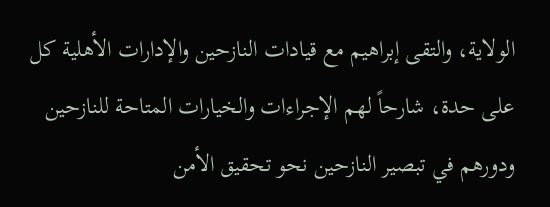الولاية، والتقى إبراهيم مع قيادات النازحين والإدارات الأهلية كل على حدة، شارحاً لهم الإجراءات والخيارات المتاحة للنازحين ودورهم في تبصير النازحين نحو تحقيق الأمن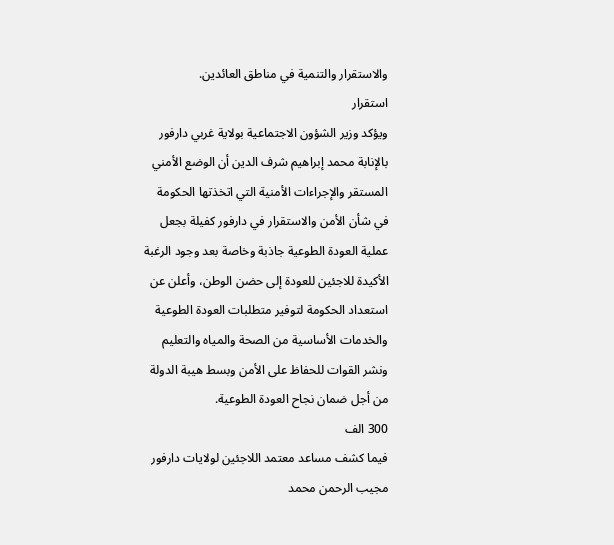والاستقرار والتنمية في مناطق العائدين.
استقرار
ويؤكد وزير الشؤون الاجتماعية بولاية غربي دارفور بالإنابة محمد إبراهيم شرف الدين أن الوضع الأمني المستقر والإجراءات الأمنية التي اتخذتها الحكومة في شأن الأمن والاستقرار في دارفور كفيلة بجعل عملية العودة الطوعية جاذبة وخاصة بعد وجود الرغبة الأكيدة للاجئين للعودة إلى حضن الوطن، وأعلن عن استعداد الحكومة لتوفير متطلبات العودة الطوعية والخدمات الأساسية من الصحة والمياه والتعليم ونشر القوات للحفاظ على الأمن وبسط هيبة الدولة من أجل ضمان نجاح العودة الطوعية.
300 الف
فيما كشف مساعد معتمد اللاجئين لولايات دارفور مجيب الرحمن محمد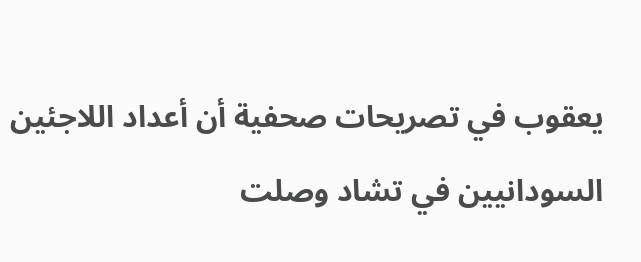يعقوب في تصريحات صحفية أن أعداد اللاجئين السودانيين في تشاد وصلت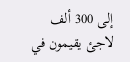إلى 300 ألف لاجئ يقيمون في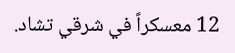12 معسكراً في شرقي تشاد.